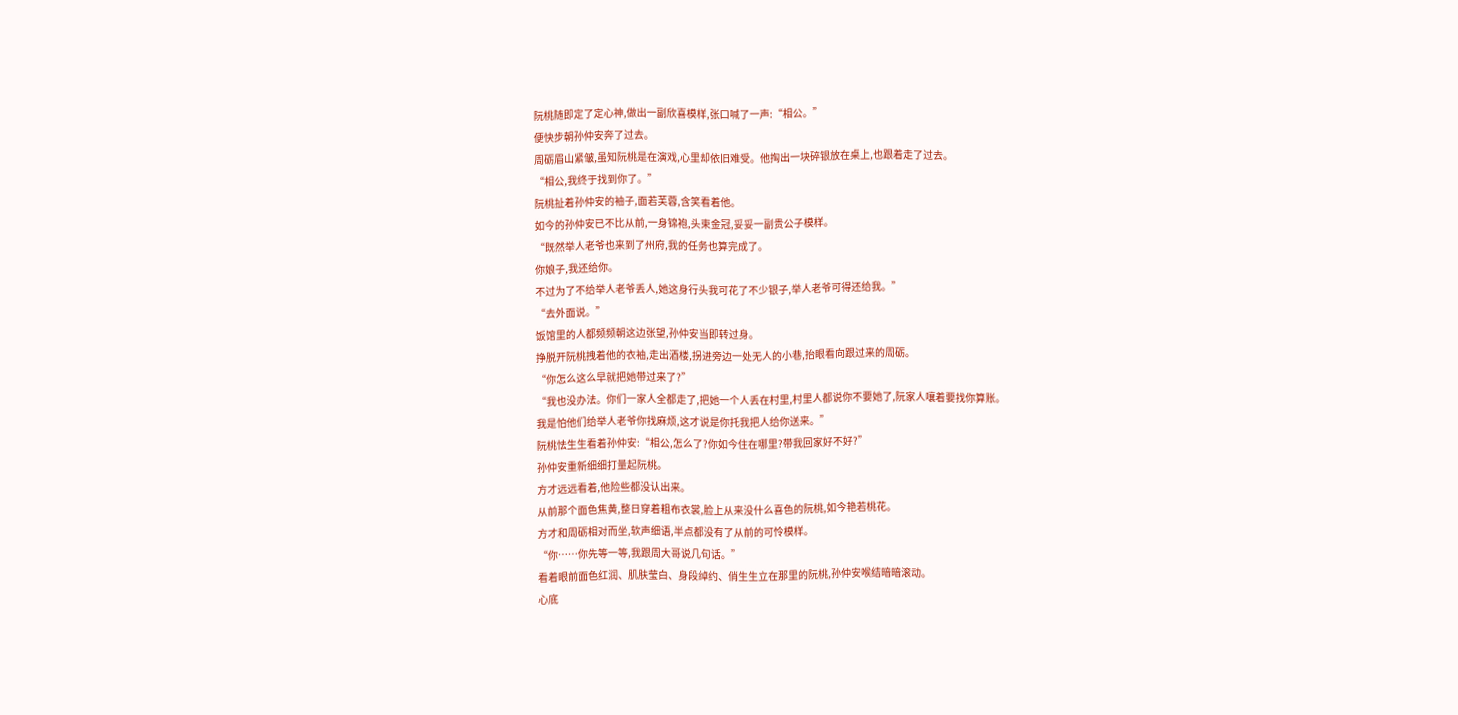阮桃随即定了定心神,做出一副欣喜模样,张口喊了一声:“相公。”
便快步朝孙仲安奔了过去。
周砺眉山紧皱,虽知阮桃是在演戏,心里却依旧难受。他掏出一块碎银放在桌上,也跟着走了过去。
“相公,我终于找到你了。”
阮桃扯着孙仲安的袖子,面若芙蓉,含笑看着他。
如今的孙仲安已不比从前,一身锦袍,头束金冠,妥妥一副贵公子模样。
“既然举人老爷也来到了州府,我的任务也算完成了。
你娘子,我还给你。
不过为了不给举人老爷丢人,她这身行头我可花了不少银子,举人老爷可得还给我。”
“去外面说。”
饭馆里的人都频频朝这边张望,孙仲安当即转过身。
挣脱开阮桃拽着他的衣袖,走出酒楼,拐进旁边一处无人的小巷,抬眼看向跟过来的周砺。
“你怎么这么早就把她带过来了?”
“我也没办法。你们一家人全都走了,把她一个人丢在村里,村里人都说你不要她了,阮家人嚷着要找你算账。
我是怕他们给举人老爷你找麻烦,这才说是你托我把人给你送来。”
阮桃怯生生看着孙仲安:“相公,怎么了?你如今住在哪里?带我回家好不好?”
孙仲安重新细细打量起阮桃。
方才远远看着,他险些都没认出来。
从前那个面色焦黄,整日穿着粗布衣裳,脸上从来没什么喜色的阮桃,如今艳若桃花。
方才和周砺相对而坐,软声细语,半点都没有了从前的可怜模样。
“你……你先等一等,我跟周大哥说几句话。”
看着眼前面色红润、肌肤莹白、身段绰约、俏生生立在那里的阮桃,孙仲安喉结暗暗滚动。
心底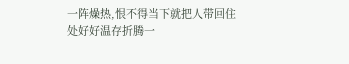一阵燥热,恨不得当下就把人带回住处好好温存折腾一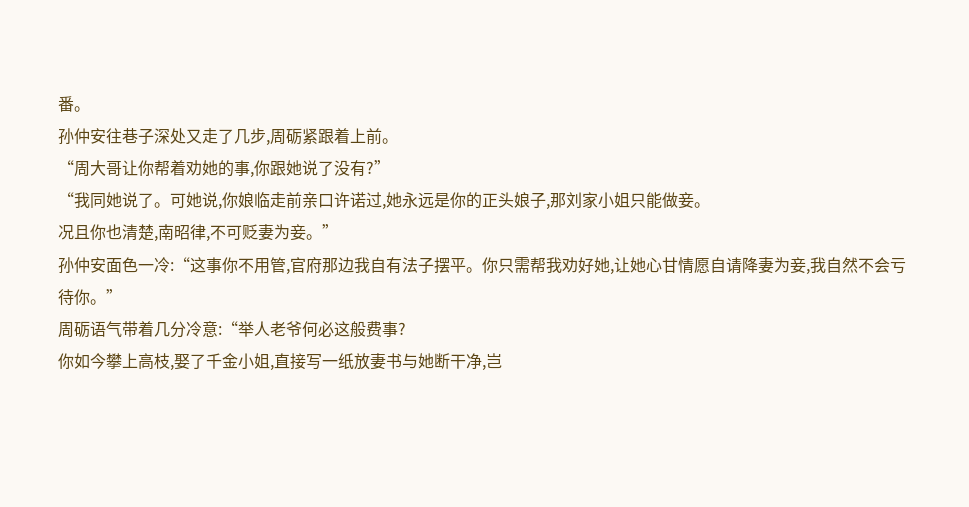番。
孙仲安往巷子深处又走了几步,周砺紧跟着上前。
“周大哥让你帮着劝她的事,你跟她说了没有?”
“我同她说了。可她说,你娘临走前亲口许诺过,她永远是你的正头娘子,那刘家小姐只能做妾。
况且你也清楚,南昭律,不可贬妻为妾。”
孙仲安面色一冷:“这事你不用管,官府那边我自有法子摆平。你只需帮我劝好她,让她心甘情愿自请降妻为妾,我自然不会亏待你。”
周砺语气带着几分冷意:“举人老爷何必这般费事?
你如今攀上高枝,娶了千金小姐,直接写一纸放妻书与她断干净,岂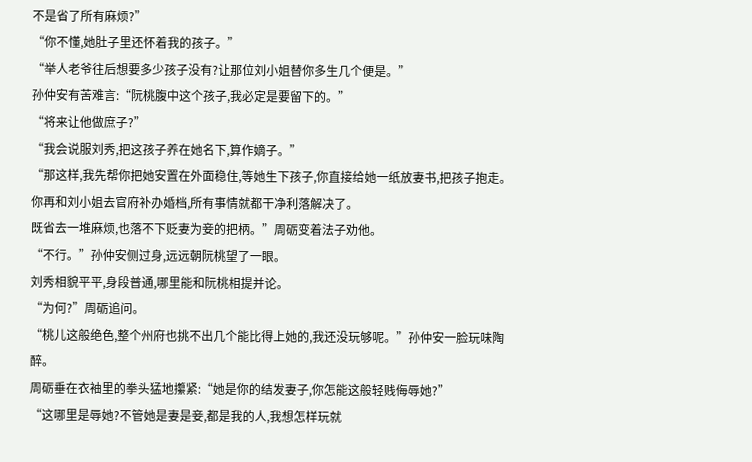不是省了所有麻烦?”
“你不懂,她肚子里还怀着我的孩子。”
“举人老爷往后想要多少孩子没有?让那位刘小姐替你多生几个便是。”
孙仲安有苦难言:“阮桃腹中这个孩子,我必定是要留下的。”
“将来让他做庶子?”
“我会说服刘秀,把这孩子养在她名下,算作嫡子。”
“那这样,我先帮你把她安置在外面稳住,等她生下孩子,你直接给她一纸放妻书,把孩子抱走。
你再和刘小姐去官府补办婚档,所有事情就都干净利落解决了。
既省去一堆麻烦,也落不下贬妻为妾的把柄。”周砺变着法子劝他。
“不行。”孙仲安侧过身,远远朝阮桃望了一眼。
刘秀相貌平平,身段普通,哪里能和阮桃相提并论。
“为何?”周砺追问。
“桃儿这般绝色,整个州府也挑不出几个能比得上她的,我还没玩够呢。”孙仲安一脸玩味陶醉。
周砺垂在衣袖里的拳头猛地攥紧:“她是你的结发妻子,你怎能这般轻贱侮辱她?”
“这哪里是辱她?不管她是妻是妾,都是我的人,我想怎样玩就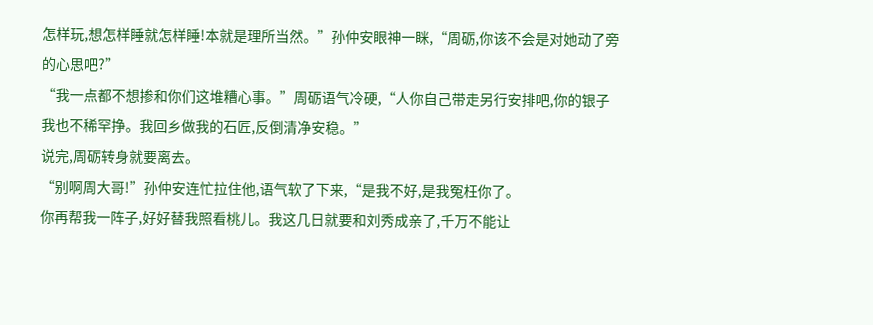怎样玩,想怎样睡就怎样睡!本就是理所当然。”孙仲安眼神一眯,“周砺,你该不会是对她动了旁的心思吧?”
“我一点都不想掺和你们这堆糟心事。”周砺语气冷硬,“人你自己带走另行安排吧,你的银子我也不稀罕挣。我回乡做我的石匠,反倒清净安稳。”
说完,周砺转身就要离去。
“别啊周大哥!”孙仲安连忙拉住他,语气软了下来,“是我不好,是我冤枉你了。
你再帮我一阵子,好好替我照看桃儿。我这几日就要和刘秀成亲了,千万不能让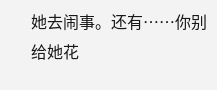她去闹事。还有……你别给她花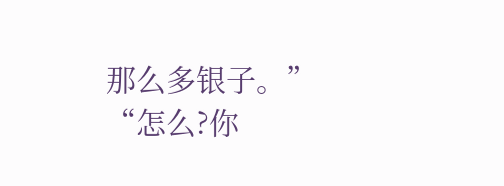那么多银子。”
“怎么?你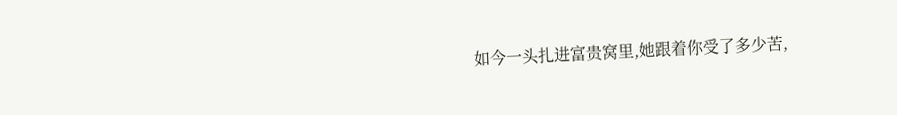如今一头扎进富贵窝里,她跟着你受了多少苦,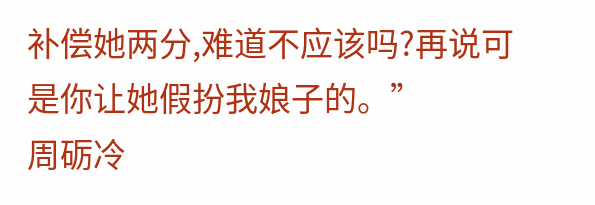补偿她两分,难道不应该吗?再说可是你让她假扮我娘子的。”
周砺冷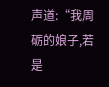声道:“我周砺的娘子,若是